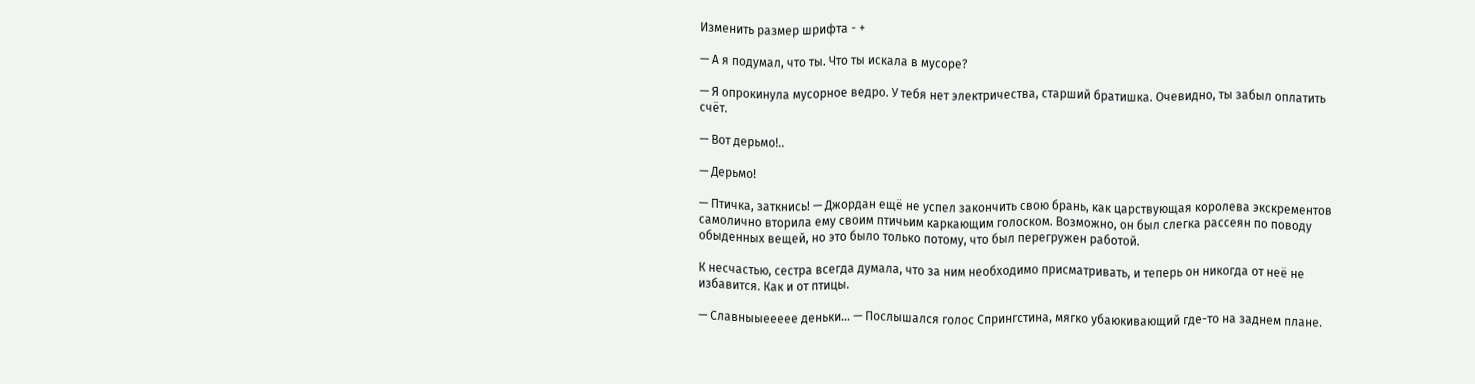Изменить размер шрифта - +

— А я подумал, что ты. Что ты искала в мусоре?

— Я опрокинула мусорное ведро. У тебя нет электричества, старший братишка. Очевидно, ты забыл оплатить счёт.

— Вот дерьмо!..

— Дерьмо!

— Птичка, заткнись! — Джордан ещё не успел закончить свою брань, как царствующая королева экскрементов самолично вторила ему своим птичьим каркающим голоском. Возможно, он был слегка рассеян по поводу обыденных вещей, но это было только потому, что был перегружен работой.

К несчастью, сестра всегда думала, что за ним необходимо присматривать, и теперь он никогда от неё не избавится. Как и от птицы.

— Славныыеееее деньки… — Послышался голос Спрингстина, мягко убаюкивающий где-то на заднем плане.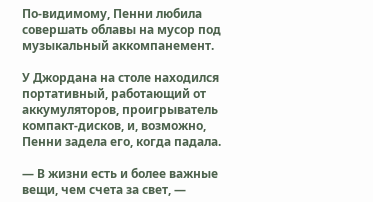По-видимому, Пенни любила совершать облавы на мусор под музыкальный аккомпанемент.

У Джордана на столе находился портативный, работающий от аккумуляторов, проигрыватель компакт-дисков, и, возможно, Пенни задела его, когда падала.

— В жизни есть и более важные вещи, чем счета за свет, —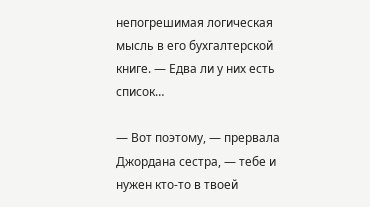непогрешимая логическая мысль в его бухгалтерской книге. — Едва ли у них есть список…

— Вот поэтому, — прервала Джордана сестра, — тебе и нужен кто-то в твоей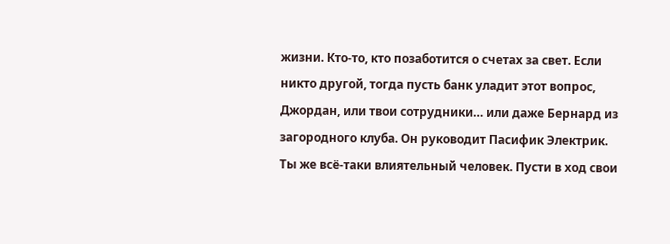жизни. Кто-то, кто позаботится о счетах за свет. Если никто другой, тогда пусть банк уладит этот вопрос, Джордан, или твои сотрудники… или даже Бернард из загородного клуба. Он руководит Пасифик Электрик. Ты же всё-таки влиятельный человек. Пусти в ход свои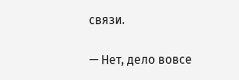связи.

— Нет, дело вовсе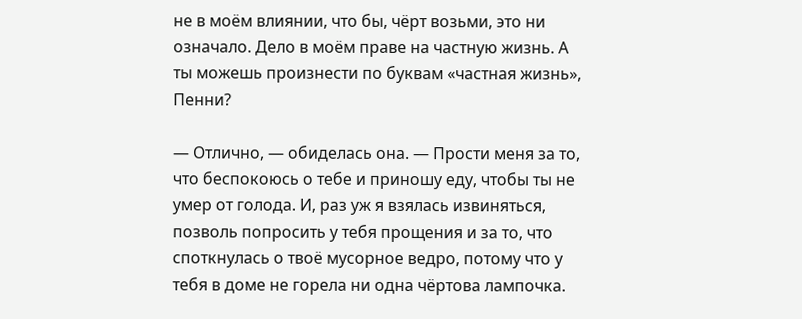не в моём влиянии, что бы, чёрт возьми, это ни означало. Дело в моём праве на частную жизнь. А ты можешь произнести по буквам «частная жизнь», Пенни?

— Отлично, — обиделась она. — Прости меня за то, что беспокоюсь о тебе и приношу еду, чтобы ты не умер от голода. И, раз уж я взялась извиняться, позволь попросить у тебя прощения и за то, что споткнулась о твоё мусорное ведро, потому что у тебя в доме не горела ни одна чёртова лампочка.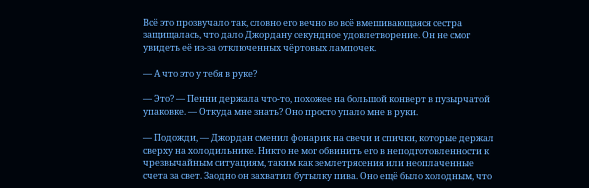Всё это прозвучало так, словно его вечно во всё вмешивающаяся сестра защищалась, что дало Джордану секундное удовлетворение. Он не смог увидеть её из-за отключенных чёртовых лампочек.

— А что это у тебя в руке?

— Это? — Пенни держала что-то, похожее на большой конверт в пузырчатой упаковке. — Откуда мне знать? Оно просто упало мне в руки.

— Подожди, — Джордан сменил фонарик на свечи и спички, которые держал сверху на холодильнике. Никто не мог обвинить его в неподготовленности к чрезвычайным ситуациям, таким как землетрясения или неоплаченные счета за свет. Заодно он захватил бутылку пива. Оно ещё было холодным, что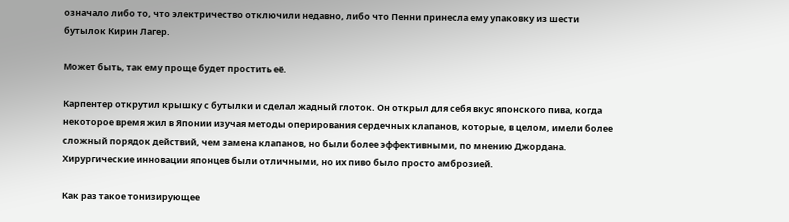означало либо то, что электричество отключили недавно, либо что Пенни принесла ему упаковку из шести бутылок Кирин Лагер.

Может быть, так ему проще будет простить её.

Карпентер открутил крышку с бутылки и сделал жадный глоток. Он открыл для себя вкус японского пива, когда некоторое время жил в Японии изучая методы оперирования сердечных клапанов, которые, в целом, имели более сложный порядок действий, чем замена клапанов, но были более эффективными, по мнению Джордана. Хирургические инновации японцев были отличными, но их пиво было просто амброзией.

Как раз такое тонизирующее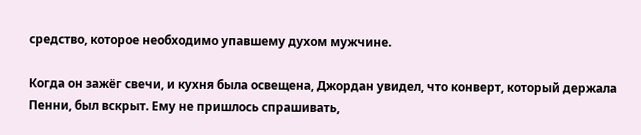средство, которое необходимо упавшему духом мужчине.

Когда он зажёг свечи, и кухня была освещена, Джордан увидел, что конверт, который держала Пенни, был вскрыт. Ему не пришлось спрашивать,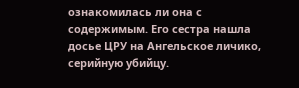ознакомилась ли она с содержимым. Его сестра нашла досье ЦРУ на Ангельское личико, серийную убийцу.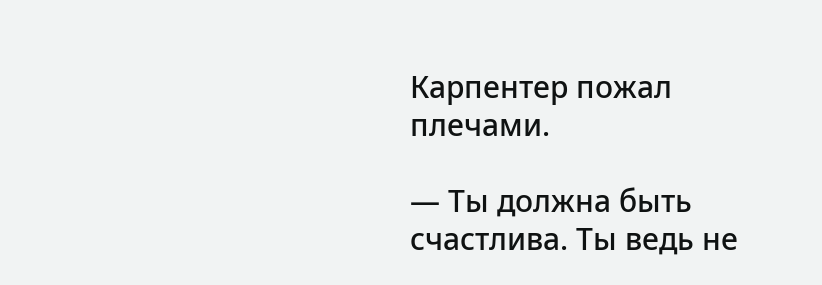Карпентер пожал плечами.

— Ты должна быть счастлива. Ты ведь не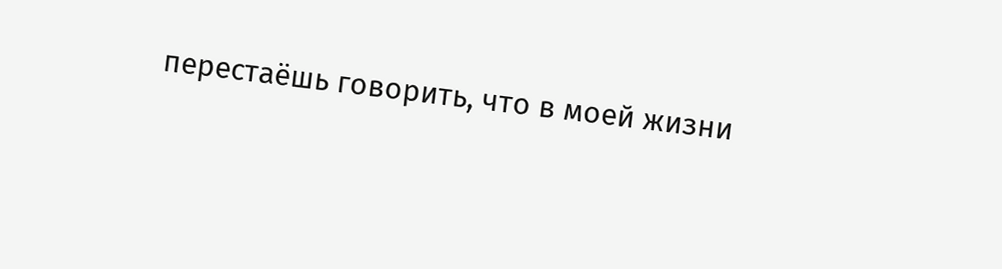перестаёшь говорить, что в моей жизни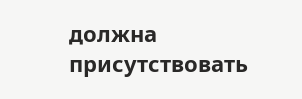должна присутствовать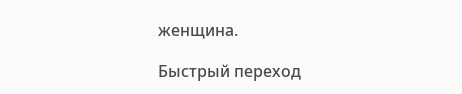женщина.

Быстрый переход